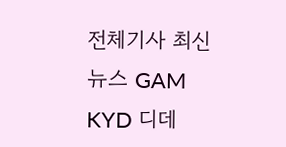전체기사 최신뉴스 GAM
KYD 디데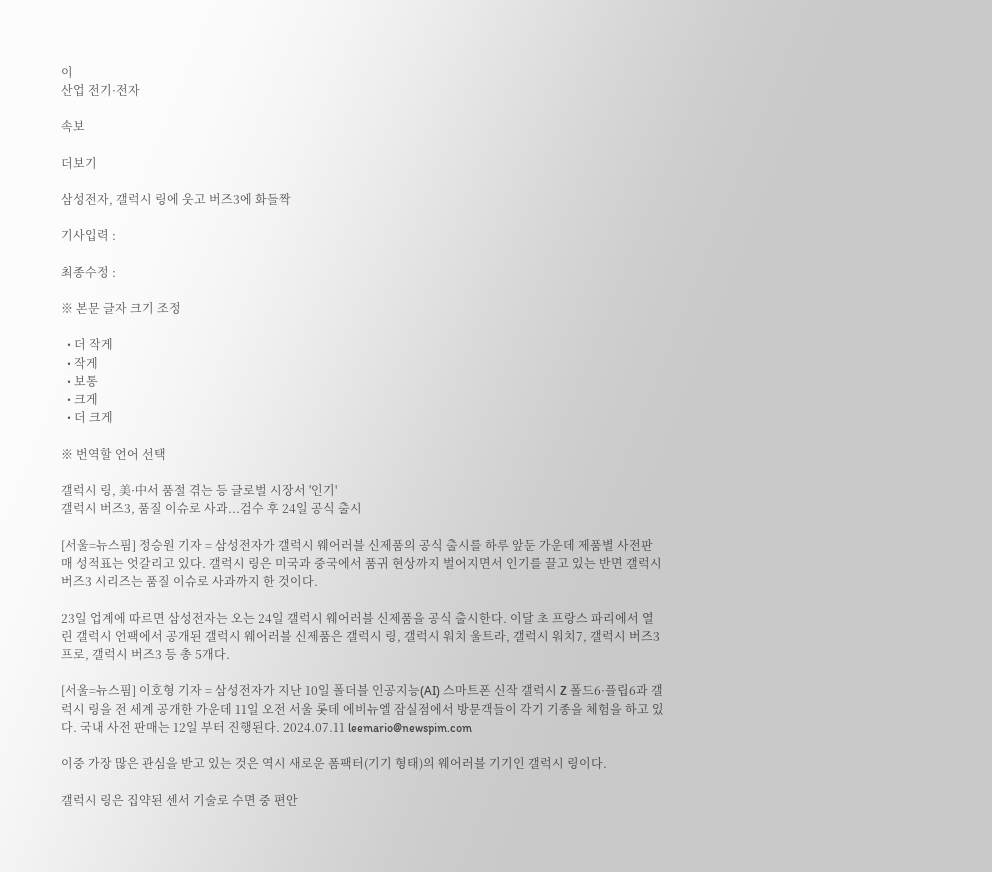이
산업 전기·전자

속보

더보기

삼성전자, 갤럭시 링에 웃고 버즈3에 화들짝

기사입력 :

최종수정 :

※ 본문 글자 크기 조정

  • 더 작게
  • 작게
  • 보통
  • 크게
  • 더 크게

※ 번역할 언어 선택

갤럭시 링, 美·中서 품절 겪는 등 글로벌 시장서 '인기'
갤럭시 버즈3, 품질 이슈로 사과...검수 후 24일 공식 출시

[서울=뉴스핌] 정승원 기자 = 삼성전자가 갤럭시 웨어러블 신제품의 공식 출시를 하루 앞둔 가운데 제품별 사전판매 성적표는 엇갈리고 있다. 갤럭시 링은 미국과 중국에서 품귀 현상까지 벌어지면서 인기를 끌고 있는 반면 갤럭시 버즈3 시리즈는 품질 이슈로 사과까지 한 것이다.

23일 업계에 따르면 삼성전자는 오는 24일 갤럭시 웨어러블 신제품을 공식 출시한다. 이달 초 프랑스 파리에서 열린 갤럭시 언팩에서 공개된 갤럭시 웨어러블 신제품은 갤럭시 링, 갤럭시 워치 울트라, 갤럭시 워치7, 갤럭시 버즈3 프로, 갤럭시 버즈3 등 총 5개다.

[서울=뉴스핌] 이호형 기자 = 삼성전자가 지난 10일 폴더블 인공지능(AI) 스마트폰 신작 갤럭시 Z 폴드6·플립6과 갤럭시 링을 전 세계 공개한 가운데 11일 오전 서울 롯데 에비뉴엘 잠실점에서 방문객들이 각기 기종을 체험을 하고 있다. 국내 사전 판매는 12일 부터 진행된다. 2024.07.11 leemario@newspim.com

이중 가장 많은 관심을 받고 있는 것은 역시 새로운 폼팩터(기기 형태)의 웨어러블 기기인 갤럭시 링이다.

갤럭시 링은 집약된 센서 기술로 수면 중 편안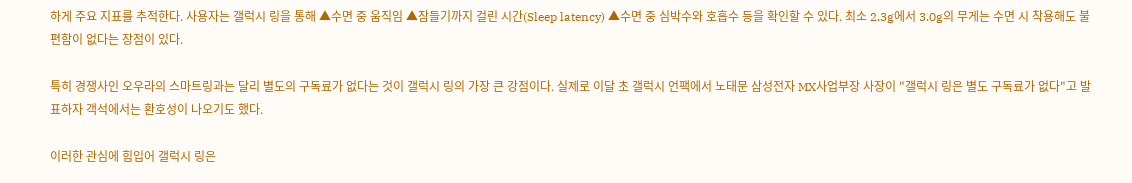하게 주요 지표를 추적한다. 사용자는 갤럭시 링을 통해 ▲수면 중 움직임 ▲잠들기까지 걸린 시간(Sleep latency) ▲수면 중 심박수와 호흡수 등을 확인할 수 있다. 최소 2.3g에서 3.0g의 무게는 수면 시 착용해도 불편함이 없다는 장점이 있다.

특히 경쟁사인 오우라의 스마트링과는 달리 별도의 구독료가 없다는 것이 갤럭시 링의 가장 큰 강점이다. 실제로 이달 초 갤럭시 언팩에서 노태문 삼성전자 MX사업부장 사장이 "갤럭시 링은 별도 구독료가 없다"고 발표하자 객석에서는 환호성이 나오기도 했다.

이러한 관심에 힘입어 갤럭시 링은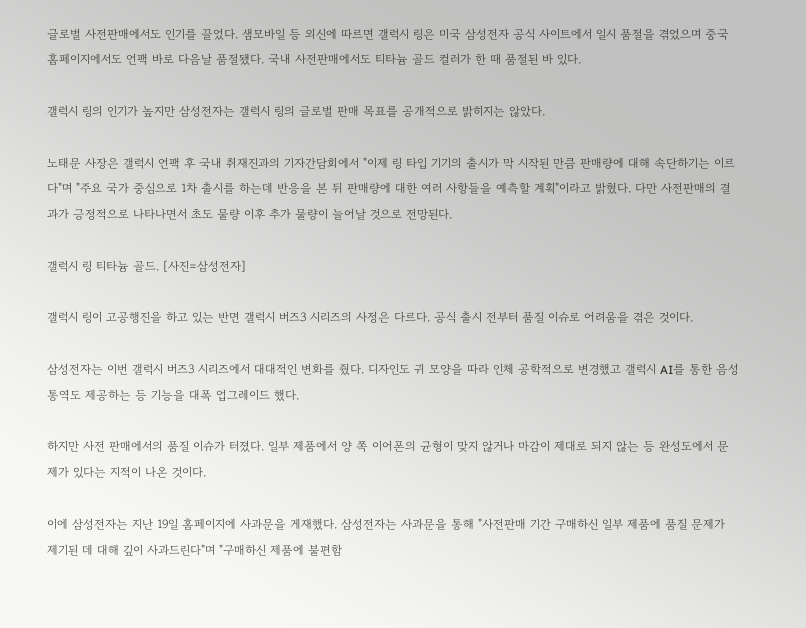글로벌 사전판매에서도 인기를 끌었다. 샘모바일 등 외신에 따르면 갤럭시 링은 미국 삼성전자 공식 사이트에서 일시 품절을 겪었으며 중국 홈페이지에서도 언팩 바로 다음날 품절됐다. 국내 사전판매에서도 티타늄 골드 컬러가 한 때 품절된 바 있다.

갤럭시 링의 인기가 높지만 삼성전자는 갤럭시 링의 글로벌 판매 목표를 공개적으로 밝히지는 않았다.

노태문 사장은 갤럭시 언팩 후 국내 취재진과의 기자간담회에서 "이제 링 타입 기기의 출시가 막 시작된 만큼 판매량에 대해 속단하기는 이르다"며 "주요 국가 중심으로 1차 출시를 하는데 반응을 본 뒤 판매량에 대한 여러 사항들을 예측할 계획"이라고 밝혔다. 다만 사전판매의 결과가 긍정적으로 나타나면서 초도 물량 이후 추가 물량이 늘어날 것으로 전망된다.

갤럭시 링 티타늄 골드. [사진=삼성전자]

갤럭시 링이 고공행진을 하고 있는 반면 갤럭시 버즈3 시리즈의 사정은 다르다. 공식 출시 전부터 품질 이슈로 어려움을 겪은 것이다.

삼성전자는 이번 갤럭시 버즈3 시리즈에서 대대적인 변화를 줬다. 디자인도 귀 모양을 따라 인체 공학적으로 변경했고 갤럭시 AI를 통한 음성 통역도 제공하는 등 기능을 대폭 업그레이드 했다.

하지만 사전 판매에서의 품질 이슈가 터졌다. 일부 제품에서 양 쪽 이어폰의 균형이 맞지 않거나 마감이 제대로 되지 않는 등 완성도에서 문제가 있다는 지적이 나온 것이다.

이에 삼성전자는 지난 19일 홈페이지에 사과문을 게재했다. 삼성전자는 사과문을 통해 "사전판매 기간 구매하신 일부 제품에 품질 문제가 제기된 데 대해 깊이 사과드린다"며 "구매하신 제품에 불편함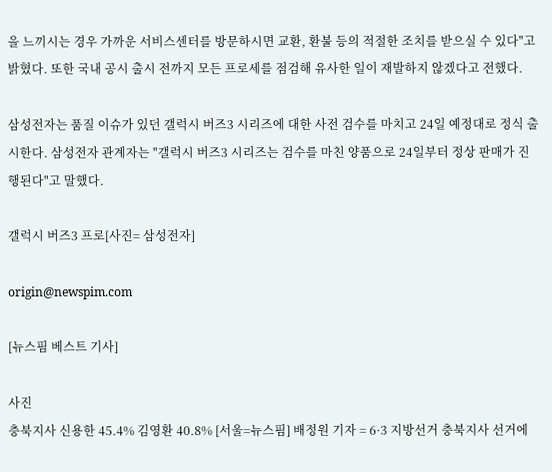을 느끼시는 경우 가까운 서비스센터를 방문하시면 교환, 환불 등의 적절한 조치를 받으실 수 있다"고 밝혔다. 또한 국내 공시 출시 전까지 모든 프로세를 점검해 유사한 일이 재발하지 않겠다고 전했다.

삼성전자는 품질 이슈가 있던 갤럭시 버즈3 시리즈에 대한 사전 검수를 마치고 24일 예정대로 정식 출시한다. 삼성전자 관계자는 "갤럭시 버즈3 시리즈는 검수를 마친 양품으로 24일부터 정상 판매가 진행된다"고 말했다.

갤럭시 버즈3 프로[사진= 삼성전자]

origin@newspim.com

[뉴스핌 베스트 기사]

사진
충북지사 신용한 45.4% 김영환 40.8% [서울=뉴스핌] 배정원 기자 = 6·3 지방선거 충북지사 선거에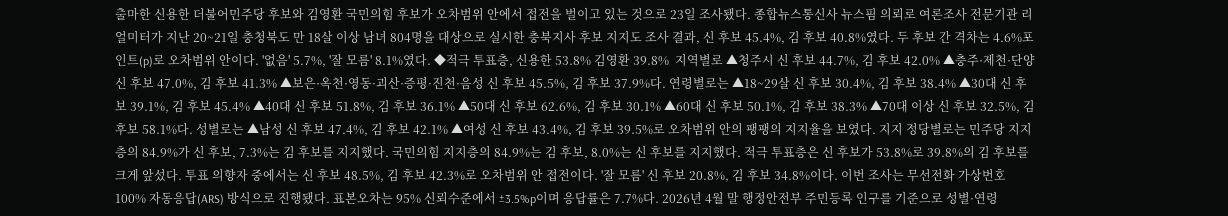출마한 신용한 더불어민주당 후보와 김영환 국민의힘 후보가 오차범위 안에서 접전을 벌이고 있는 것으로 23일 조사됐다. 종합뉴스통신사 뉴스핌 의뢰로 여론조사 전문기관 리얼미터가 지난 20~21일 충청북도 만 18살 이상 남녀 804명을 대상으로 실시한 충북지사 후보 지지도 조사 결과, 신 후보 45.4%, 김 후보 40.8%였다. 두 후보 간 격차는 4.6%포인트(p)로 오차범위 안이다. '없음' 5.7%, '잘 모름' 8.1%였다. ◆적극 투표층, 신용한 53.8% 김영환 39.8%  지역별로 ▲청주시 신 후보 44.7%, 김 후보 42.0% ▲충주·제천·단양 신 후보 47.0%, 김 후보 41.3% ▲보은·옥천·영동·괴산·증평·진천·음성 신 후보 45.5%, 김 후보 37.9%다. 연령별로는 ▲18~29살 신 후보 30.4%, 김 후보 38.4% ▲30대 신 후보 39.1%, 김 후보 45.4% ▲40대 신 후보 51.8%, 김 후보 36.1% ▲50대 신 후보 62.6%, 김 후보 30.1% ▲60대 신 후보 50.1%, 김 후보 38.3% ▲70대 이상 신 후보 32.5%, 김 후보 58.1%다. 성별로는 ▲남성 신 후보 47.4%, 김 후보 42.1% ▲여성 신 후보 43.4%, 김 후보 39.5%로 오차범위 안의 팽팽의 지지율을 보였다. 지지 정당별로는 민주당 지지층의 84.9%가 신 후보, 7.3%는 김 후보를 지지했다. 국민의힘 지지층의 84.9%는 김 후보, 8.0%는 신 후보를 지지했다. 적극 투표층은 신 후보가 53.8%로 39.8%의 김 후보를 크게 앞섰다. 투표 의향자 중에서는 신 후보 48.5%, 김 후보 42.3%로 오차범위 안 접전이다. '잘 모름' 신 후보 20.8%, 김 후보 34.8%이다. 이번 조사는 무선전화 가상번호 100% 자동응답(ARS) 방식으로 진행됐다. 표본오차는 95% 신뢰수준에서 ±3.5%p이며 응답률은 7.7%다. 2026년 4월 말 행정안전부 주민등록 인구를 기준으로 성별·연령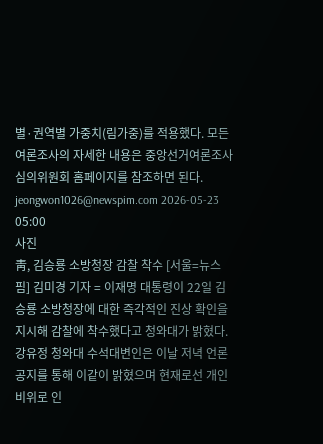별·권역별 가중치(림가중)를 적용했다. 모든 여론조사의 자세한 내용은 중앙선거여론조사심의위원회 홈페이지를 참조하면 된다. jeongwon1026@newspim.com 2026-05-23 05:00
사진
靑, 김승룡 소방청장 감찰 착수 [서울=뉴스핌] 김미경 기자 = 이재명 대통령이 22일 김승룡 소방청장에 대한 즉각적인 진상 확인을 지시해 감찰에 착수했다고 청와대가 밝혔다. 강유정 청와대 수석대변인은 이날 저녁 언론 공지를 통해 이같이 밝혔으며 현재로선 개인 비위로 인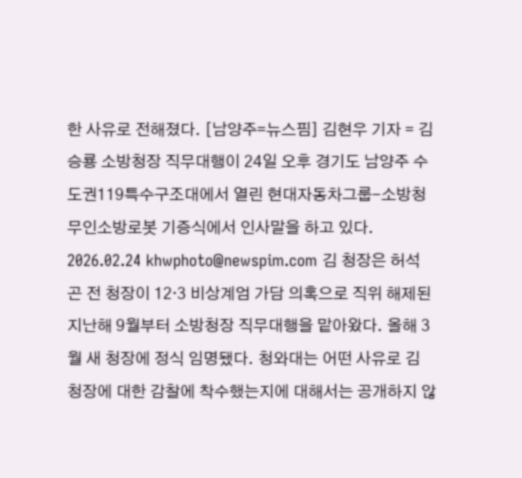한 사유로 전해졌다. [남양주=뉴스핌] 김현우 기자 = 김승룡 소방청장 직무대행이 24일 오후 경기도 남양주 수도권119특수구조대에서 열린 현대자동차그룹-소방청 무인소방로봇 기증식에서 인사말을 하고 있다. 2026.02.24 khwphoto@newspim.com 김 청장은 허석곤 전 청장이 12·3 비상계엄 가담 의혹으로 직위 해제된 지난해 9월부터 소방청장 직무대행을 맡아왔다. 올해 3월 새 청장에 정식 임명됐다. 청와대는 어떤 사유로 김 청장에 대한 감찰에 착수했는지에 대해서는 공개하지 않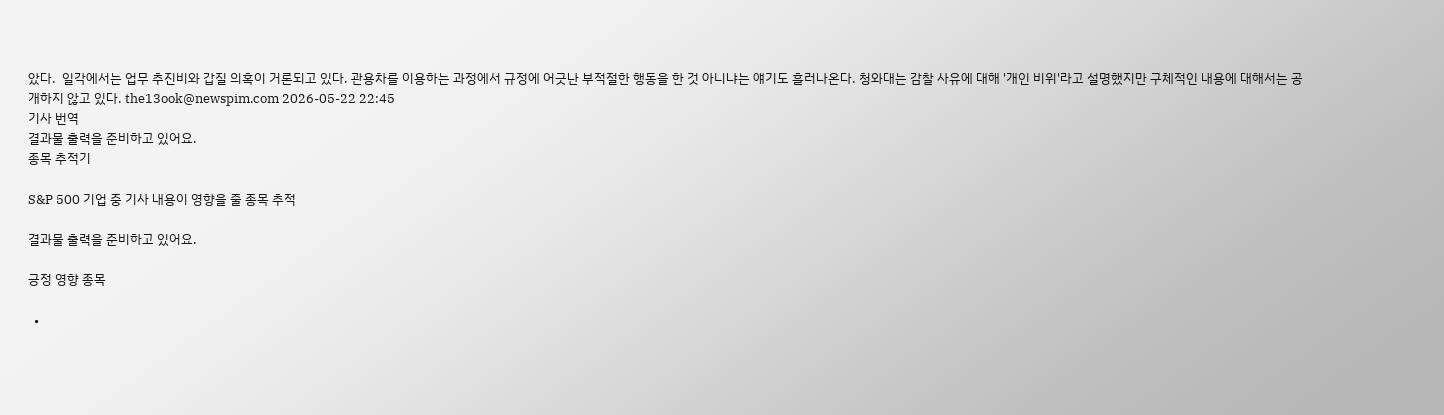았다.  일각에서는 업무 추진비와 갑질 의혹이 거론되고 있다. 관용차를 이용하는 과정에서 규정에 어긋난 부적절한 행동을 한 것 아니냐는 얘기도 흘러나온다. 청와대는 감찰 사유에 대해 '개인 비위'라고 설명했지만 구체적인 내용에 대해서는 공개하지 않고 있다. the13ook@newspim.com 2026-05-22 22:45
기사 번역
결과물 출력을 준비하고 있어요.
종목 추적기

S&P 500 기업 중 기사 내용이 영향을 줄 종목 추적

결과물 출력을 준비하고 있어요.

긍정 영향 종목

  •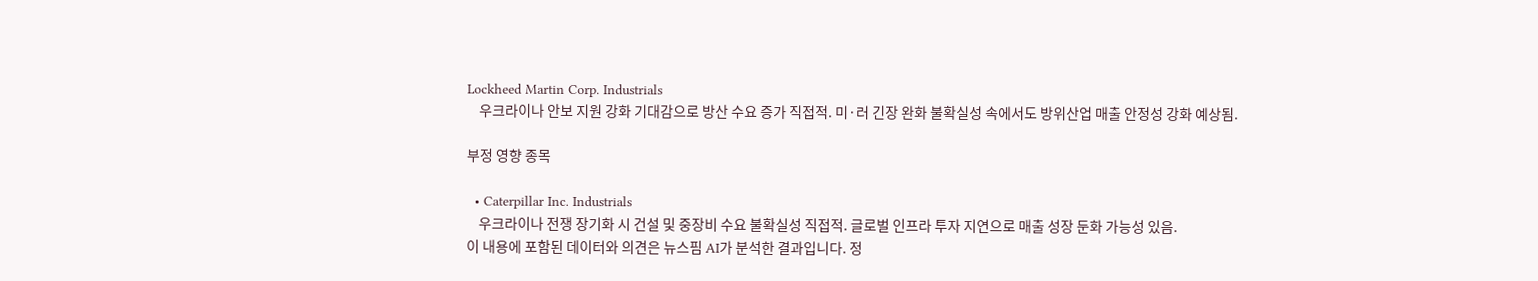Lockheed Martin Corp. Industrials
    우크라이나 안보 지원 강화 기대감으로 방산 수요 증가 직접적. 미·러 긴장 완화 불확실성 속에서도 방위산업 매출 안정성 강화 예상됨.

부정 영향 종목

  • Caterpillar Inc. Industrials
    우크라이나 전쟁 장기화 시 건설 및 중장비 수요 불확실성 직접적. 글로벌 인프라 투자 지연으로 매출 성장 둔화 가능성 있음.
이 내용에 포함된 데이터와 의견은 뉴스핌 AI가 분석한 결과입니다. 정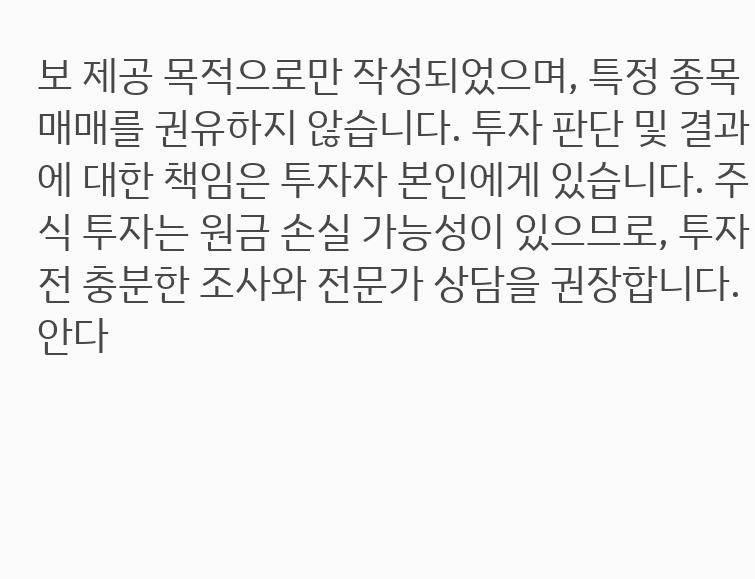보 제공 목적으로만 작성되었으며, 특정 종목 매매를 권유하지 않습니다. 투자 판단 및 결과에 대한 책임은 투자자 본인에게 있습니다. 주식 투자는 원금 손실 가능성이 있으므로, 투자 전 충분한 조사와 전문가 상담을 권장합니다.
안다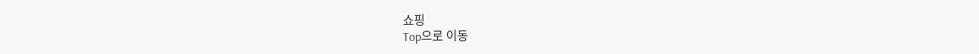쇼핑
Top으로 이동